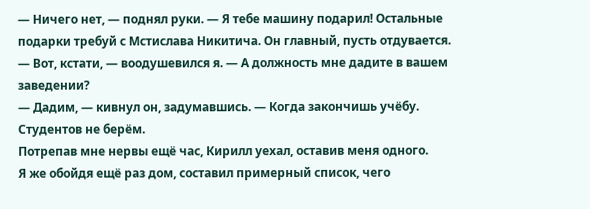— Ничего нет, — поднял руки. — Я тебе машину подарил! Остальные подарки требуй с Мстислава Никитича. Он главный, пусть отдувается.
— Вот, кстати, — воодушевился я. — А должность мне дадите в вашем заведении?
— Дадим, — кивнул он, задумавшись. — Когда закончишь учёбу. Студентов не берём.
Потрепав мне нервы ещё час, Кирилл уехал, оставив меня одного.
Я же обойдя ещё раз дом, составил примерный список, чего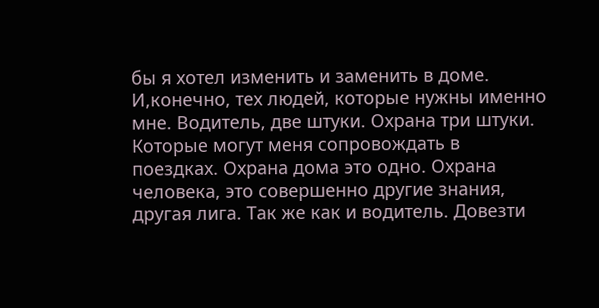бы я хотел изменить и заменить в доме. И,конечно, тех людей, которые нужны именно мне. Водитель, две штуки. Охрана три штуки. Которые могут меня сопровождать в поездках. Охрана дома это одно. Охрана человека, это совершенно другие знания, другая лига. Так же как и водитель. Довезти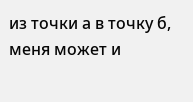из точки а в точку б, меня может и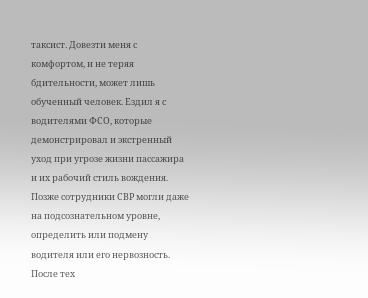таксист. Довезти меня с комфортом, и не теряя бдительности, может лишь обученный человек. Ездил я с водителями ФСО, которые демонстрировал и экстренный уход при угрозе жизни пассажира и их рабочий стиль вождения. Позже сотрудники СВР могли даже на подсознательном уровне, определить или подмену водителя или его нервозность. После тех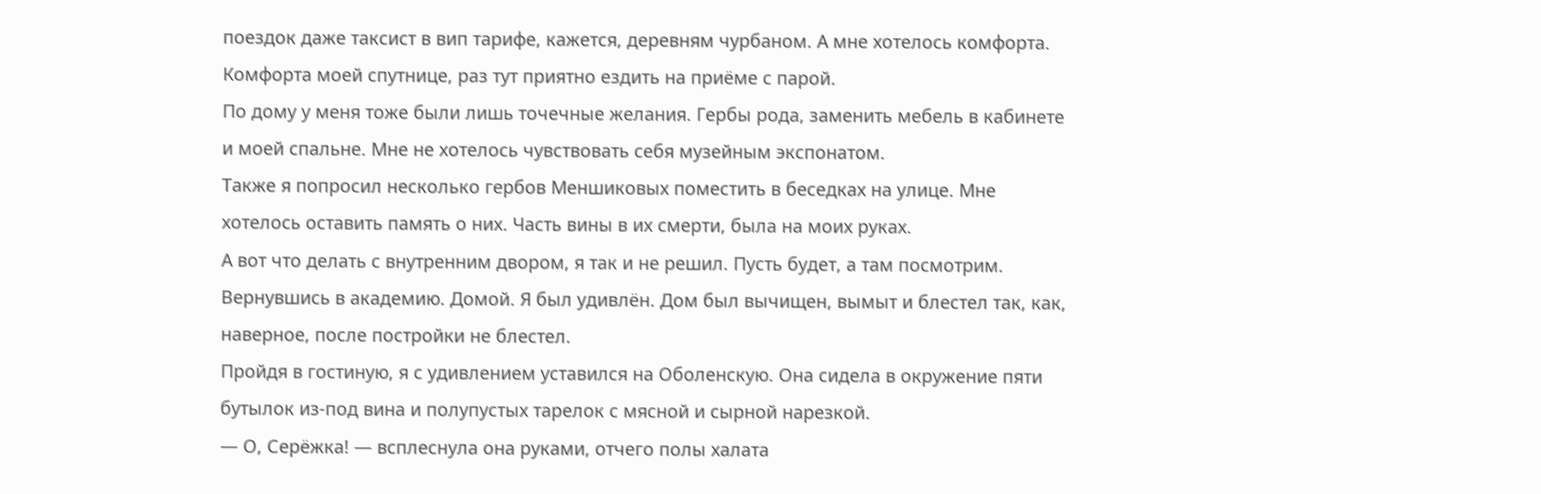поездок даже таксист в вип тарифе, кажется, деревням чурбаном. А мне хотелось комфорта. Комфорта моей спутнице, раз тут приятно ездить на приёме с парой.
По дому у меня тоже были лишь точечные желания. Гербы рода, заменить мебель в кабинете и моей спальне. Мне не хотелось чувствовать себя музейным экспонатом.
Также я попросил несколько гербов Меншиковых поместить в беседках на улице. Мне хотелось оставить память о них. Часть вины в их смерти, была на моих руках.
А вот что делать с внутренним двором, я так и не решил. Пусть будет, а там посмотрим.
Вернувшись в академию. Домой. Я был удивлён. Дом был вычищен, вымыт и блестел так, как, наверное, после постройки не блестел.
Пройдя в гостиную, я с удивлением уставился на Оболенскую. Она сидела в окружение пяти бутылок из-под вина и полупустых тарелок с мясной и сырной нарезкой.
— О, Серёжка! — всплеснула она руками, отчего полы халата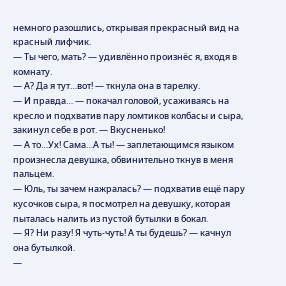немного разошлись, открывая прекрасный вид на красный лифчик.
— Ты чего, мать? — удивлённо произнёс я, входя в комнату.
— А? Да я тут…вот! — ткнула она в тарелку.
— И правда… — покачал головой, усаживаясь на кресло и подхватив пару ломтиков колбасы и сыра, закинул себе в рот. — Вкусненько!
— А то…Ух! Сама…А ты! — заплетающимся языком произнесла девушка, обвинительно ткнув в меня пальцем.
— Юль, ты зачем нажралась? — подхватив ещё пару кусочков сыра, я посмотрел на девушку, которая пыталась налить из пустой бутылки в бокал.
— Я? Ни разу! Я чуть-чуть! А ты будешь? — качнул она бутылкой.
—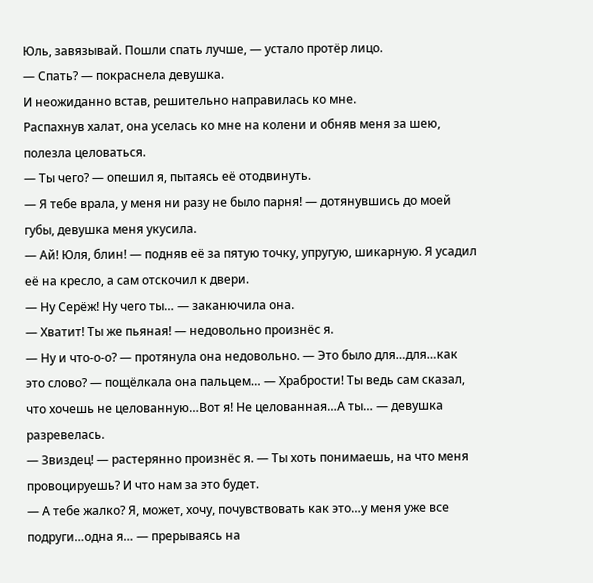Юль, завязывай. Пошли спать лучше, — устало протёр лицо.
— Спать? — покраснела девушка.
И неожиданно встав, решительно направилась ко мне.
Распахнув халат, она уселась ко мне на колени и обняв меня за шею, полезла целоваться.
— Ты чего? — опешил я, пытаясь её отодвинуть.
— Я тебе врала, у меня ни разу не было парня! — дотянувшись до моей губы, девушка меня укусила.
— Ай! Юля, блин! — подняв её за пятую точку, упругую, шикарную. Я усадил её на кресло, а сам отскочил к двери.
— Ну Серёж! Ну чего ты… — заканючила она.
— Хватит! Ты же пьяная! — недовольно произнёс я.
— Ну и что-о-о? — протянула она недовольно. — Это было для…для…как это слово? — пощёлкала она пальцем… — Храбрости! Ты ведь сам сказал, что хочешь не целованную…Вот я! Не целованная…А ты… — девушка разревелась.
— Звиздец! — растерянно произнёс я. — Ты хоть понимаешь, на что меня провоцируешь? И что нам за это будет.
— А тебе жалко? Я, может, хочу, почувствовать как это…у меня уже все подруги…одна я… — прерываясь на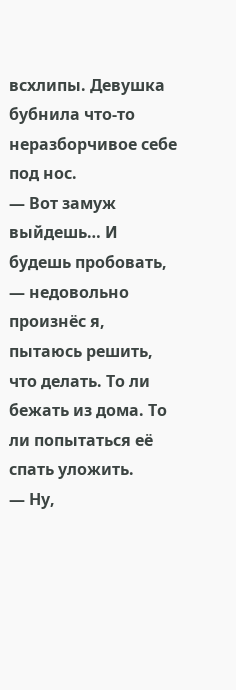всхлипы. Девушка бубнила что-то неразборчивое себе под нос.
— Вот замуж выйдешь… И будешь пробовать, — недовольно произнёс я, пытаюсь решить, что делать. То ли бежать из дома. То ли попытаться её спать уложить.
— Ну,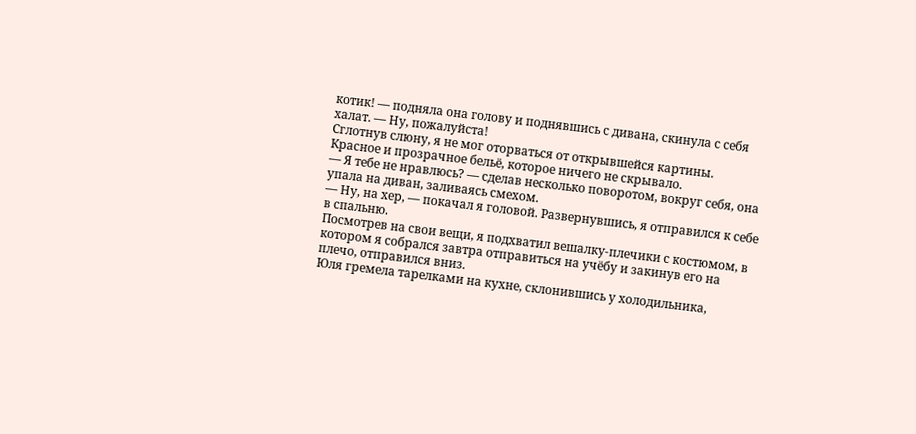котик! — подняла она голову и поднявшись с дивана, скинула с себя халат. — Ну, пожалуйста!
Сглотнув слюну, я не мог оторваться от открывшейся картины. Красное и прозрачное бельё, которое ничего не скрывало.
— Я тебе не нравлюсь? — сделав несколько поворотом, вокруг себя, она упала на диван, заливаясь смехом.
— Ну, на хер, — покачал я головой. Развернувшись, я отправился к себе в спальню.
Посмотрев на свои вещи, я подхватил вешалку-плечики с костюмом, в котором я собрался завтра отправиться на учёбу и закинув его на плечо, отправился вниз.
Юля гремела тарелками на кухне, склонившись у холодильника,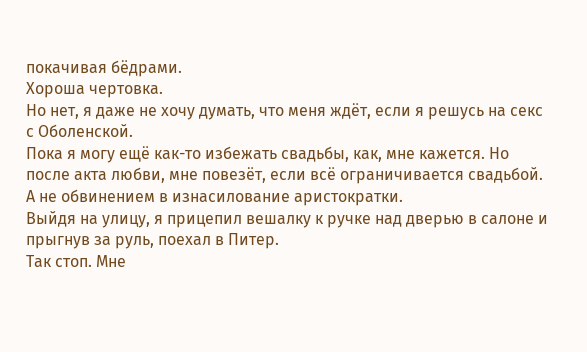покачивая бёдрами.
Хороша чертовка.
Но нет, я даже не хочу думать, что меня ждёт, если я решусь на секс с Оболенской.
Пока я могу ещё как-то избежать свадьбы, как, мне кажется. Но после акта любви, мне повезёт, если всё ограничивается свадьбой. А не обвинением в изнасилование аристократки.
Выйдя на улицу, я прицепил вешалку к ручке над дверью в салоне и прыгнув за руль, поехал в Питер.
Так стоп. Мне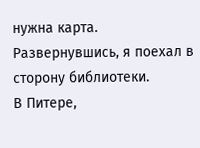нужна карта. Развернувшись, я поехал в сторону библиотеки.
В Питере,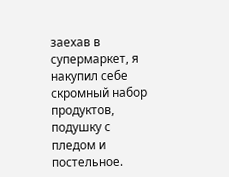заехав в супермаркет, я накупил себе скромный набор продуктов, подушку с пледом и постельное.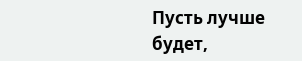Пусть лучше будет,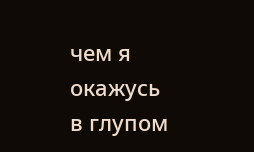чем я окажусь в глупом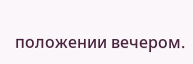положении вечером.